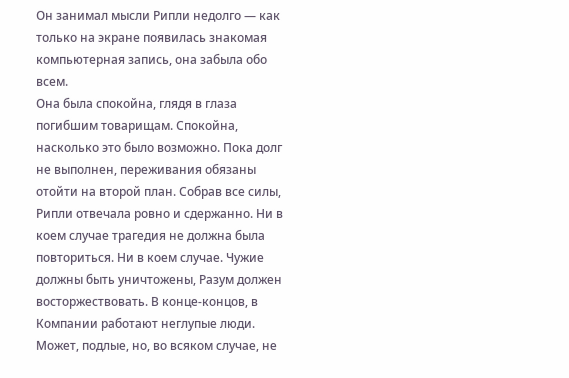Он занимал мысли Рипли недолго — как только на экране появилась знакомая компьютерная запись, она забыла обо всем.
Она была спокойна, глядя в глаза погибшим товарищам. Спокойна, насколько это было возможно. Пока долг не выполнен, переживания обязаны отойти на второй план. Собрав все силы, Рипли отвечала ровно и сдержанно. Ни в коем случае трагедия не должна была повториться. Ни в коем случае. Чужие должны быть уничтожены, Разум должен восторжествовать. В конце-концов, в Компании работают неглупые люди. Может, подлые, но, во всяком случае, не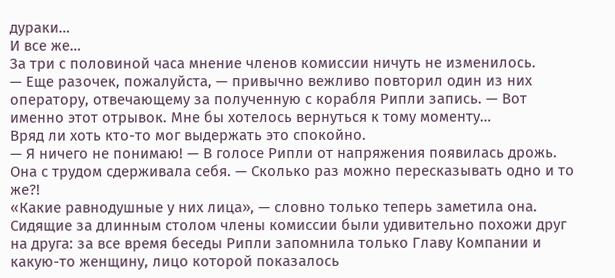дураки…
И все же…
За три с половиной часа мнение членов комиссии ничуть не изменилось.
— Еще разочек, пожалуйста, — привычно вежливо повторил один из них оператору, отвечающему за полученную с корабля Рипли запись. — Вот именно этот отрывок. Мне бы хотелось вернуться к тому моменту…
Вряд ли хоть кто-то мог выдержать это спокойно.
— Я ничего не понимаю! — В голосе Рипли от напряжения появилась дрожь. Она с трудом сдерживала себя. — Сколько раз можно пересказывать одно и то же?!
«Какие равнодушные у них лица», — словно только теперь заметила она. Сидящие за длинным столом члены комиссии были удивительно похожи друг на друга: за все время беседы Рипли запомнила только Главу Компании и какую-то женщину, лицо которой показалось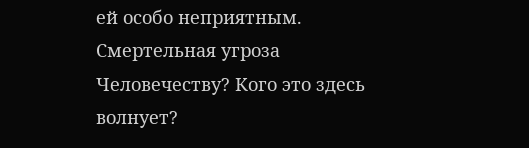ей особо неприятным.
Смертельная угроза Человечеству? Кого это здесь волнует?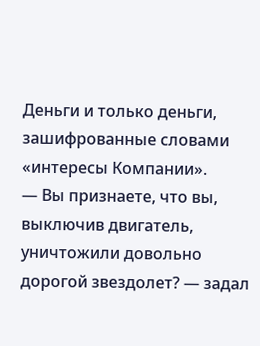Деньги и только деньги, зашифрованные словами «интересы Компании».
— Вы признаете, что вы, выключив двигатель, уничтожили довольно дорогой звездолет? — задал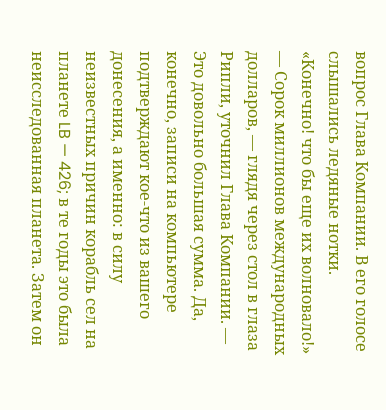вопрос Глава Компании. В его голосе слышались ледяные нотки.
«Конечно! что бы еще их волновало!»
— Сорок миллионов международных долларов, — глядя через стол в глаза Рипли, уточнил Глава Компании. — Это довольно большая сумма. Да, конечно, записи на компьютере подтверждают кое-что из вашего донесения, а именно: в силу неизвестных причин корабль сел на планете LB — 426; в те годы это была неисследованная планета. Затем он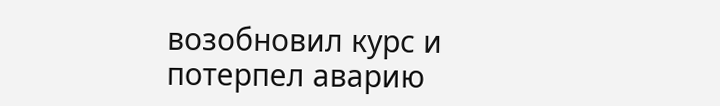возобновил курс и потерпел аварию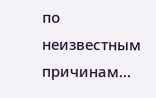по неизвестным причинам…